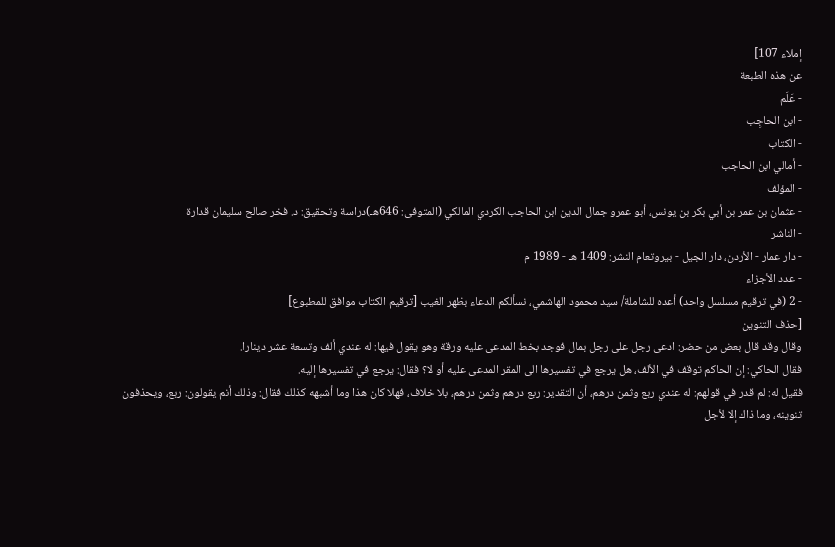إملاء 107]
عن هذه الطبعة
- عَلَم
- ابن الحاجِب
- الكتاب
- أمالي ابن الحاجب
- المؤلف
- عثمان بن عمر بن أبي بكر بن يونس، أبو عمرو جمال الدين ابن الحاجب الكردي المالكي (المتوفى: 646هـ)دراسة وتحقيق: د. فخر صالح سليمان قدارة
- الناشر
- دار عمار - الأردن، دار الجيل - بيروتعام النشر: 1409 هـ - 1989 م
- عدد الأجزاء
- 2 (في ترقيم مسلسل واحد) أعده للشاملة/ سيد محمود الهاشمي، نسألكم الدعاء بظهر الغيب [ترقيم الكتاب موافق للمطبوع]
[حذف التنوين
وقال وقد قال بعض من حضر: ادعى رجل على رجل بمال فوجد بخط المدعى عليه ورقة وهو يقول فيها: له عندي ألف وتسعة عشر دينارا.
فقال الحاكي: إن الحاكم توقف في الألف، هل يرجع في تفسيرها الى المقر المدعى عليه أو لا؟ فقال: يرجع في تفسيرها إليه.
فقيل له: لم قدر في قولهم: له عندي ربع وثمن درهم، أن التقدير: ربع درهم وثمن درهم، بلا خلاف، فهلا كان هذا وما أشبهه كذلك فقال: وذلك أنم يقولون: ربع، ويحذفون تنوينه، وما ذاك إلا لأجل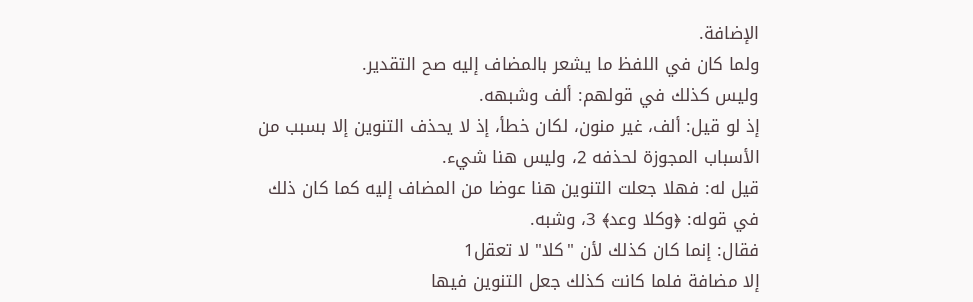الإضافة.
ولما كان في اللفظ ما يشعر بالمضاف إليه صح التقدير.
وليس كذلك في قولهم: ألف وشبهه.
إذ لو قيل: ألف، غير منون، لكان خطأ، إذ لا يحذف التنوين إلا بسبب من الأسباب المجوزة لحذفه 2، وليس هنا شيء.
قيل له: فهلا جعلت التنوين هنا عوضا من المضاف إليه كما كان ذلك في قوله: ﴿وكلا وعد﴾ 3، وشبه.
فقال: إنما كان كذلك لأن "كلا" لا تعقل1
إلا مضافة فلما كانت كذلك جعل التنوين فيها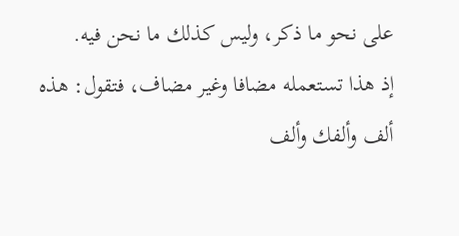على نحو ما ذكر، وليس كذلك ما نحن فيه.
إذ هذا تستعمله مضافا وغير مضاف، فتقول: هذه ألف وألفك وألف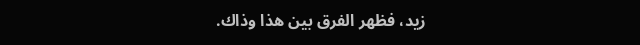زيد، فظهر الفرق بين هذا وذاك.